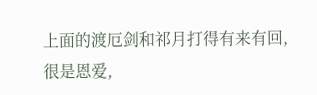上面的渡厄剑和祁月打得有来有回,很是恩爱,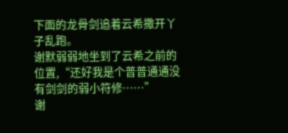下面的龙骨剑追着云希撒开丫子乱跑。
谢默弱弱地坐到了云希之前的位置,“还好我是个普普通通没有剑剑的弱小符修……”
谢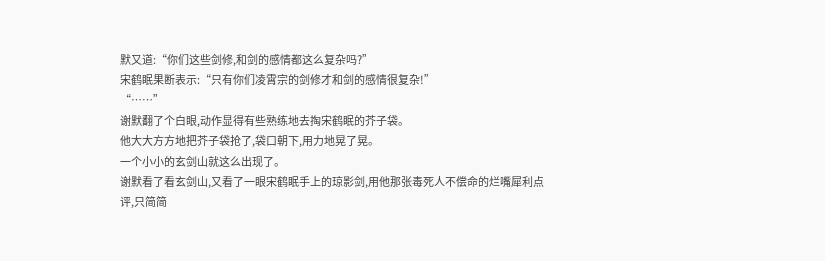默又道:“你们这些剑修,和剑的感情都这么复杂吗?”
宋鹤眠果断表示:“只有你们凌霄宗的剑修才和剑的感情很复杂!”
“……”
谢默翻了个白眼,动作显得有些熟练地去掏宋鹤眠的芥子袋。
他大大方方地把芥子袋抢了,袋口朝下,用力地晃了晃。
一个小小的玄剑山就这么出现了。
谢默看了看玄剑山,又看了一眼宋鹤眠手上的琼影剑,用他那张毒死人不偿命的烂嘴犀利点评,只简简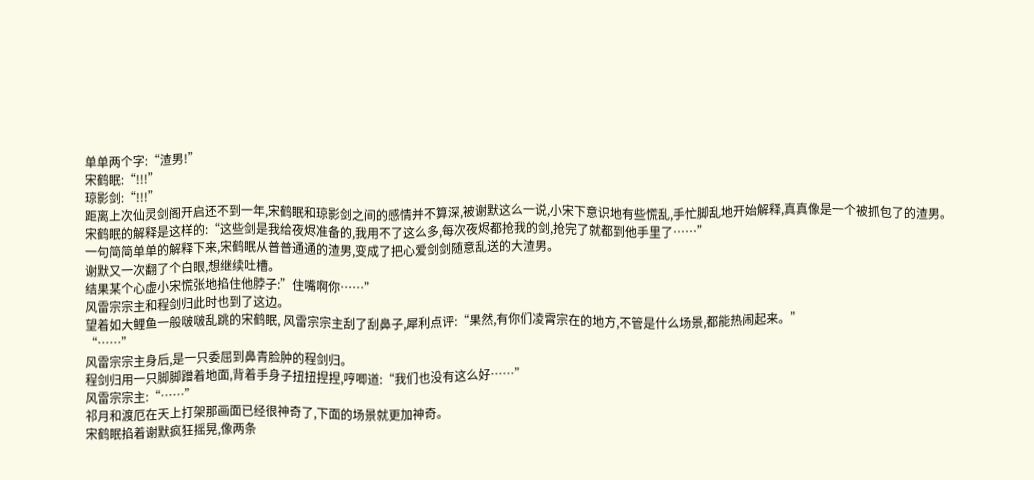单单两个字:“渣男!”
宋鹤眠:“!!!”
琼影剑:“!!!”
距离上次仙灵剑阁开启还不到一年,宋鹤眠和琼影剑之间的感情并不算深,被谢默这么一说,小宋下意识地有些慌乱,手忙脚乱地开始解释,真真像是一个被抓包了的渣男。
宋鹤眠的解释是这样的:“这些剑是我给夜烬准备的,我用不了这么多,每次夜烬都抢我的剑,抢完了就都到他手里了……”
一句简简单单的解释下来,宋鹤眠从普普通通的渣男,变成了把心爱剑剑随意乱送的大渣男。
谢默又一次翻了个白眼,想继续吐槽。
结果某个心虚小宋慌张地掐住他脖子:”住嘴啊你……”
风雷宗宗主和程剑归此时也到了这边。
望着如大鲤鱼一般啵啵乱跳的宋鹤眠, 风雷宗宗主刮了刮鼻子,犀利点评:“果然,有你们凌霄宗在的地方,不管是什么场景,都能热闹起来。”
“……”
风雷宗宗主身后,是一只委屈到鼻青脸肿的程剑归。
程剑归用一只脚脚蹭着地面,背着手身子扭扭捏捏,哼唧道:“我们也没有这么好……”
风雷宗宗主:“……”
祁月和渡厄在天上打架那画面已经很神奇了,下面的场景就更加神奇。
宋鹤眠掐着谢默疯狂摇晃,像两条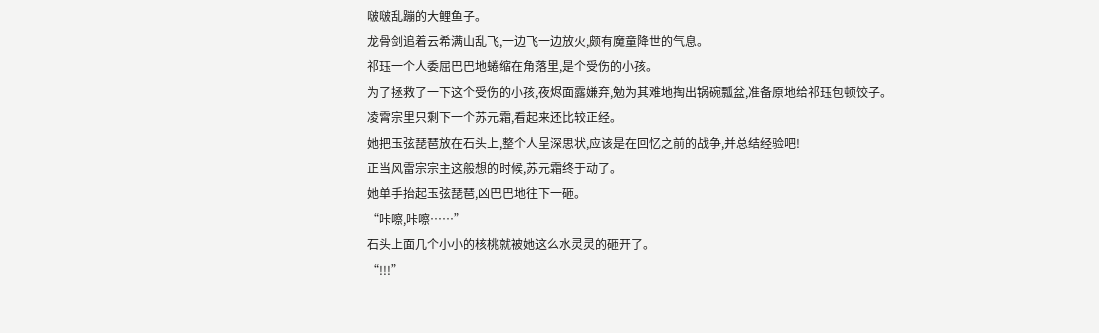啵啵乱蹦的大鲤鱼子。
龙骨剑追着云希满山乱飞,一边飞一边放火,颇有魔童降世的气息。
祁珏一个人委屈巴巴地蜷缩在角落里,是个受伤的小孩。
为了拯救了一下这个受伤的小孩,夜烬面露嫌弃,勉为其难地掏出锅碗瓢盆,准备原地给祁珏包顿饺子。
凌霄宗里只剩下一个苏元霜,看起来还比较正经。
她把玉弦琵琶放在石头上,整个人呈深思状,应该是在回忆之前的战争,并总结经验吧!
正当风雷宗宗主这般想的时候,苏元霜终于动了。
她单手抬起玉弦琵琶,凶巴巴地往下一砸。
“咔嚓,咔嚓……”
石头上面几个小小的核桃就被她这么水灵灵的砸开了。
“!!!”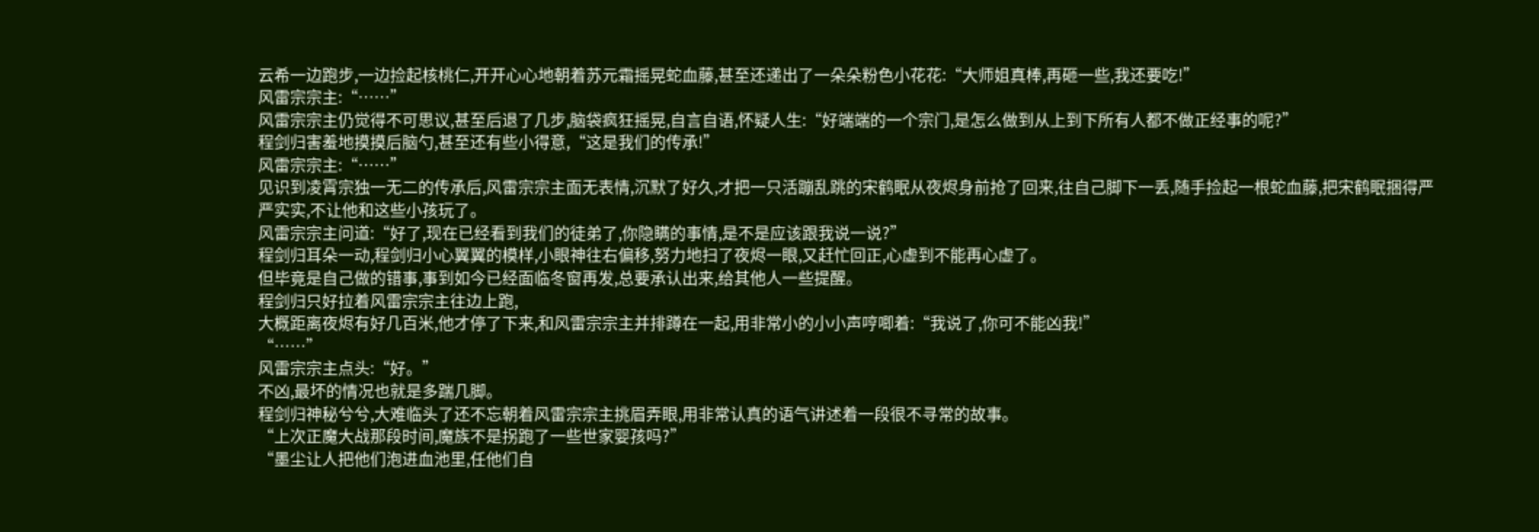云希一边跑步,一边捡起核桃仁,开开心心地朝着苏元霜摇晃蛇血藤,甚至还递出了一朵朵粉色小花花:“大师姐真棒,再砸一些,我还要吃!”
风雷宗宗主:“……”
风雷宗宗主仍觉得不可思议,甚至后退了几步,脑袋疯狂摇晃,自言自语,怀疑人生:“好端端的一个宗门,是怎么做到从上到下所有人都不做正经事的呢?”
程剑归害羞地摸摸后脑勺,甚至还有些小得意,“这是我们的传承!”
风雷宗宗主:“……”
见识到凌霄宗独一无二的传承后,风雷宗宗主面无表情,沉默了好久,才把一只活蹦乱跳的宋鹤眠从夜烬身前抢了回来,往自己脚下一丢,随手捡起一根蛇血藤,把宋鹤眠捆得严严实实,不让他和这些小孩玩了。
风雷宗宗主问道:“好了,现在已经看到我们的徒弟了,你隐瞒的事情,是不是应该跟我说一说?”
程剑归耳朵一动,程剑归小心翼翼的模样,小眼神往右偏移,努力地扫了夜烬一眼,又赶忙回正,心虚到不能再心虚了。
但毕竟是自己做的错事,事到如今已经面临冬窗再发,总要承认出来,给其他人一些提醒。
程剑归只好拉着风雷宗宗主往边上跑,
大概距离夜烬有好几百米,他才停了下来,和风雷宗宗主并排蹲在一起,用非常小的小小声哼唧着:“我说了,你可不能凶我!”
“……”
风雷宗宗主点头:“好。”
不凶,最坏的情况也就是多踹几脚。
程剑归神秘兮兮,大难临头了还不忘朝着风雷宗宗主挑眉弄眼,用非常认真的语气讲述着一段很不寻常的故事。
“上次正魔大战那段时间,魔族不是拐跑了一些世家婴孩吗?”
“墨尘让人把他们泡进血池里,任他们自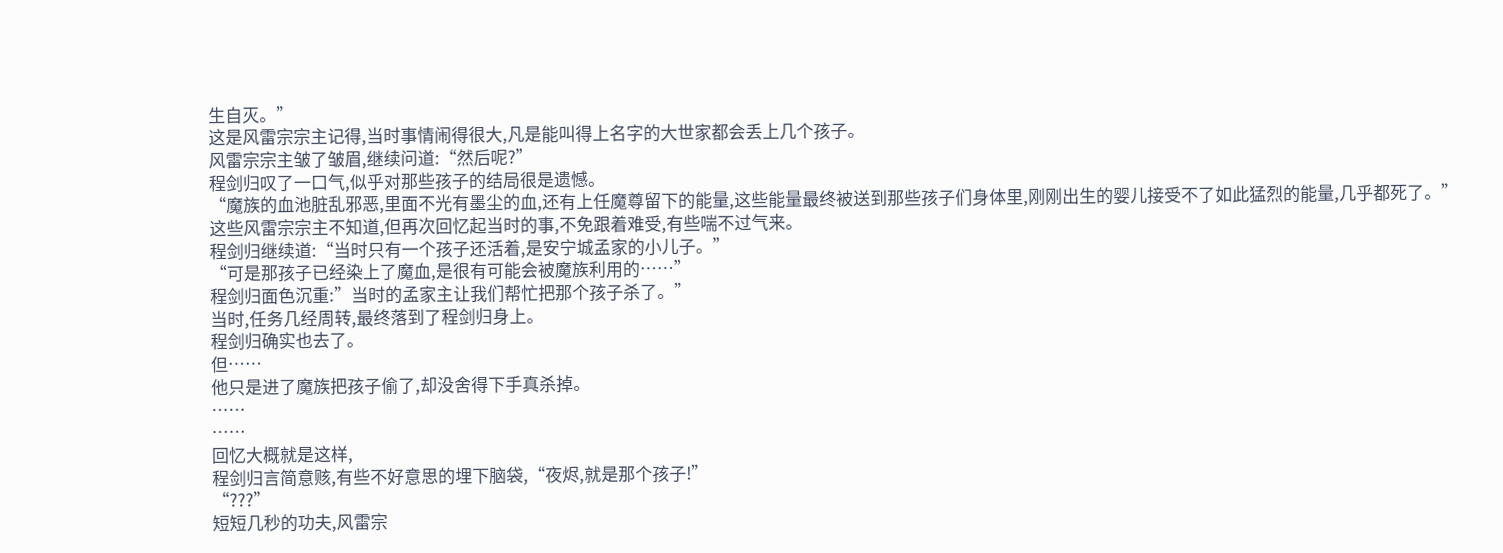生自灭。”
这是风雷宗宗主记得,当时事情闹得很大,凡是能叫得上名字的大世家都会丢上几个孩子。
风雷宗宗主皱了皱眉,继续问道:“然后呢?”
程剑归叹了一口气,似乎对那些孩子的结局很是遗憾。
“魔族的血池脏乱邪恶,里面不光有墨尘的血,还有上任魔尊留下的能量,这些能量最终被送到那些孩子们身体里,刚刚出生的婴儿接受不了如此猛烈的能量,几乎都死了。”
这些风雷宗宗主不知道,但再次回忆起当时的事,不免跟着难受,有些喘不过气来。
程剑归继续道:“当时只有一个孩子还活着,是安宁城孟家的小儿子。”
“可是那孩子已经染上了魔血,是很有可能会被魔族利用的……”
程剑归面色沉重:”当时的孟家主让我们帮忙把那个孩子杀了。”
当时,任务几经周转,最终落到了程剑归身上。
程剑归确实也去了。
但……
他只是进了魔族把孩子偷了,却没舍得下手真杀掉。
……
……
回忆大概就是这样,
程剑归言简意赅,有些不好意思的埋下脑袋,“夜烬,就是那个孩子!”
“???”
短短几秒的功夫,风雷宗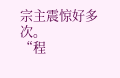宗主震惊好多次。
“程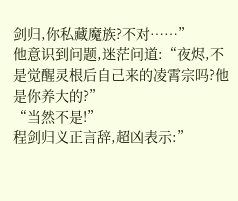剑归,你私藏魔族?不对……”
他意识到问题,迷茫问道:“夜烬,不是觉醒灵根后自己来的凌霄宗吗?他是你养大的?”
“当然不是!”
程剑归义正言辞,超凶表示:”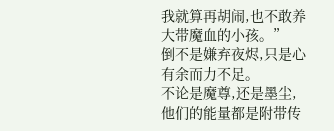我就算再胡闹,也不敢养大带魔血的小孩。”
倒不是嫌弃夜烬,只是心有余而力不足。
不论是魔尊,还是墨尘,他们的能量都是附带传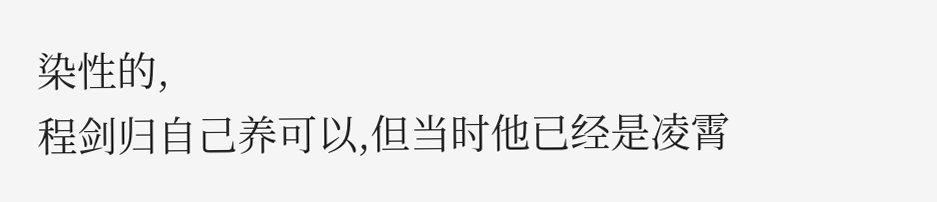染性的,
程剑归自己养可以,但当时他已经是凌霄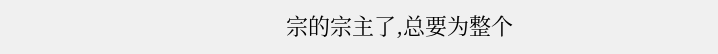宗的宗主了,总要为整个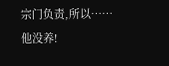宗门负责,所以……
他没养!